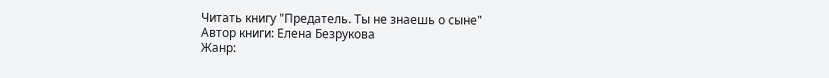Читать книгу "Предатель. Ты не знаешь о сыне"
Автор книги: Елена Безрукова
Жанр: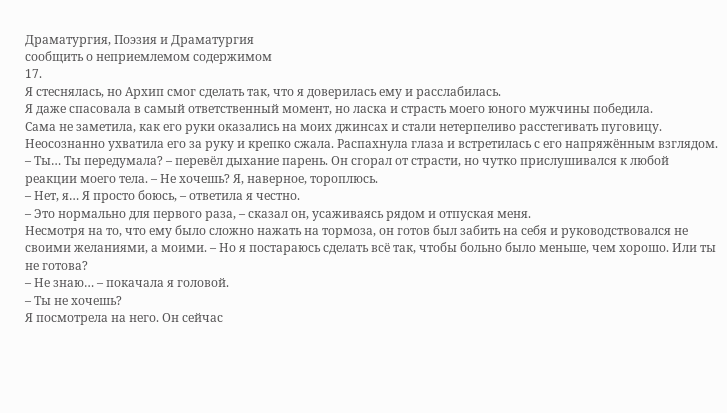Драматургия, Поэзия и Драматургия
сообщить о неприемлемом содержимом
17.
Я стеснялась, но Архип смог сделать так, что я доверилась ему и расслабилась.
Я даже спасовала в самый ответственный момент, но ласка и страсть моего юного мужчины победила.
Сама не заметила, как его руки оказались на моих джинсах и стали нетерпеливо расстегивать пуговицу.
Неосознанно ухватила его за руку и крепко сжала. Распахнула глаза и встретилась с его напряжённым взглядом.
– Ты… Ты передумала? – перевёл дыхание парень. Он сгорал от страсти, но чутко прислушивался к любой реакции моего тела. – Не хочешь? Я, наверное, тороплюсь.
– Нет, я… Я просто боюсь, – ответила я честно.
– Это нормально для первого раза, – сказал он, усаживаясь рядом и отпуская меня.
Несмотря на то, что ему было сложно нажать на тормоза, он готов был забить на себя и руководствовался не своими желаниями, а моими. – Но я постараюсь сделать всё так, чтобы больно было меньше, чем хорошо. Или ты не готова?
– Не знаю… – покачала я головой.
– Ты не хочешь?
Я посмотрела на него. Он сейчас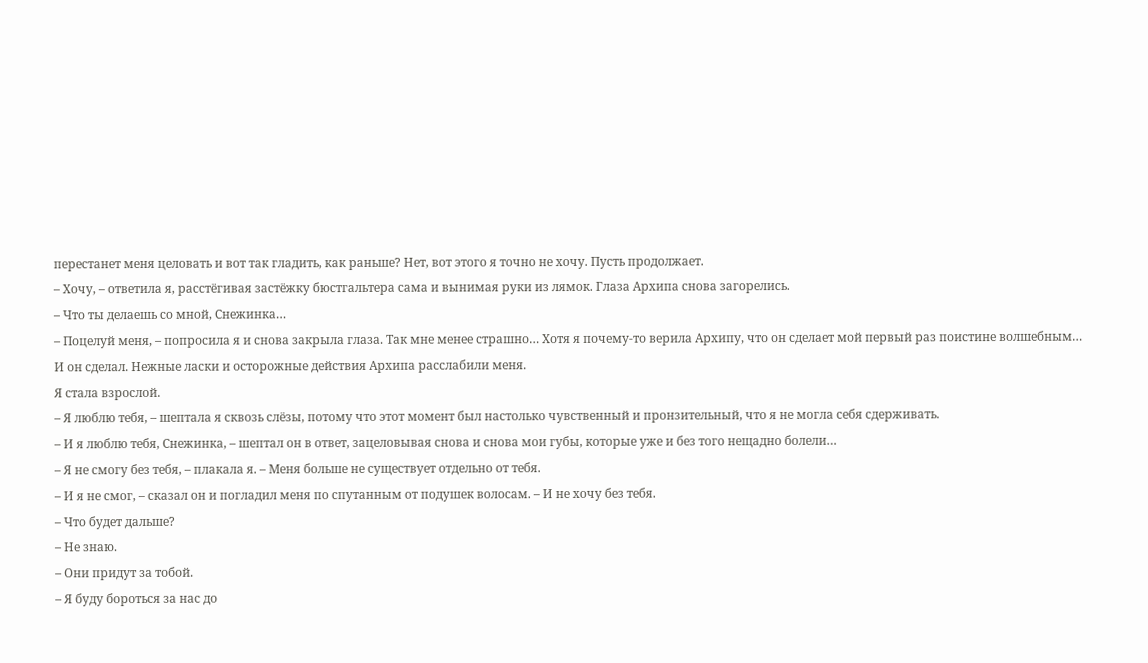перестанет меня целовать и вот так гладить, как раньше? Нет, вот этого я точно не хочу. Пусть продолжает.
– Хочу, – ответила я, расстёгивая застёжку бюстгальтера сама и вынимая руки из лямок. Глаза Архипа снова загорелись.
– Что ты делаешь со мной, Снежинка…
– Поцелуй меня, – попросила я и снова закрыла глаза. Так мне менее страшно… Хотя я почему-то верила Архипу, что он сделает мой первый раз поистине волшебным…
И он сделал. Нежные ласки и осторожные действия Архипа расслабили меня.
Я стала взрослой.
– Я люблю тебя, – шептала я сквозь слёзы, потому что этот момент был настолько чувственный и пронзительный, что я не могла себя сдерживать.
– И я люблю тебя, Снежинка, – шептал он в ответ, зацеловывая снова и снова мои губы, которые уже и без того нещадно болели…
– Я не смогу без тебя, – плакала я. – Меня больше не существует отдельно от тебя.
– И я не смог, – сказал он и погладил меня по спутанным от подушек волосам. – И не хочу без тебя.
– Что будет дальше?
– Не знаю.
– Они придут за тобой.
– Я буду бороться за нас до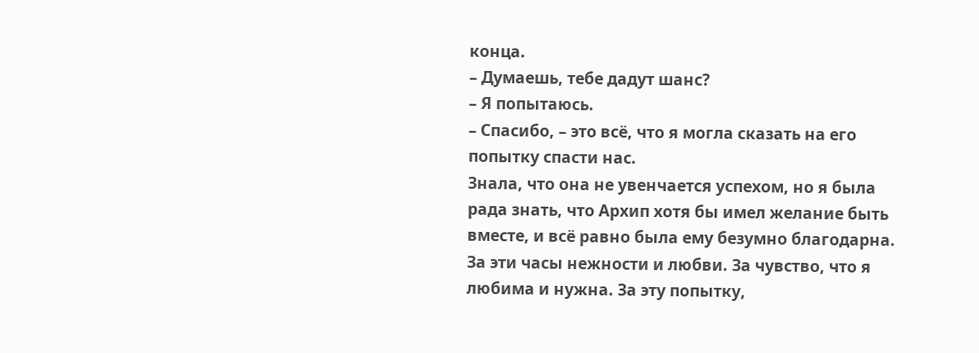конца.
– Думаешь, тебе дадут шанс?
– Я попытаюсь.
– Спасибо, – это всё, что я могла сказать на его попытку спасти нас.
Знала, что она не увенчается успехом, но я была рада знать, что Архип хотя бы имел желание быть вместе, и всё равно была ему безумно благодарна.
За эти часы нежности и любви. За чувство, что я любима и нужна. За эту попытку,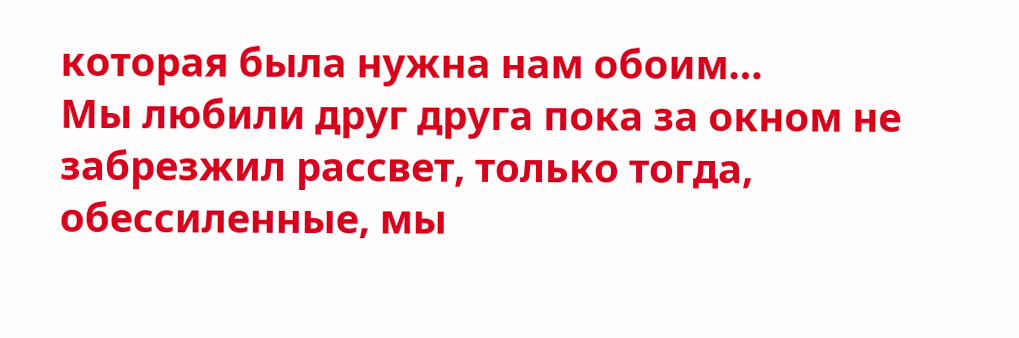которая была нужна нам обоим…
Мы любили друг друга пока за окном не забрезжил рассвет, только тогда, обессиленные, мы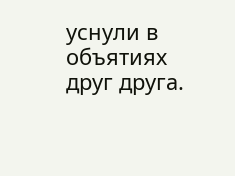уснули в объятиях друг друга.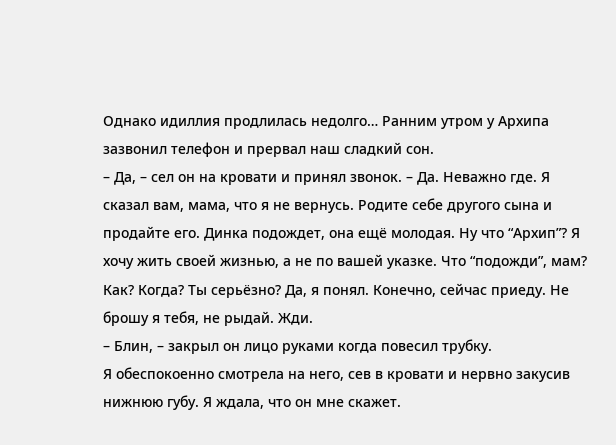Однако идиллия продлилась недолго… Ранним утром у Архипа зазвонил телефон и прервал наш сладкий сон.
– Да, – сел он на кровати и принял звонок. – Да. Неважно где. Я сказал вам, мама, что я не вернусь. Родите себе другого сына и продайте его. Динка подождет, она ещё молодая. Ну что “Архип”? Я хочу жить своей жизнью, а не по вашей указке. Что “подожди”, мам? Как? Когда? Ты серьёзно? Да, я понял. Конечно, сейчас приеду. Не брошу я тебя, не рыдай. Жди.
– Блин, – закрыл он лицо руками когда повесил трубку.
Я обеспокоенно смотрела на него, сев в кровати и нервно закусив нижнюю губу. Я ждала, что он мне скажет.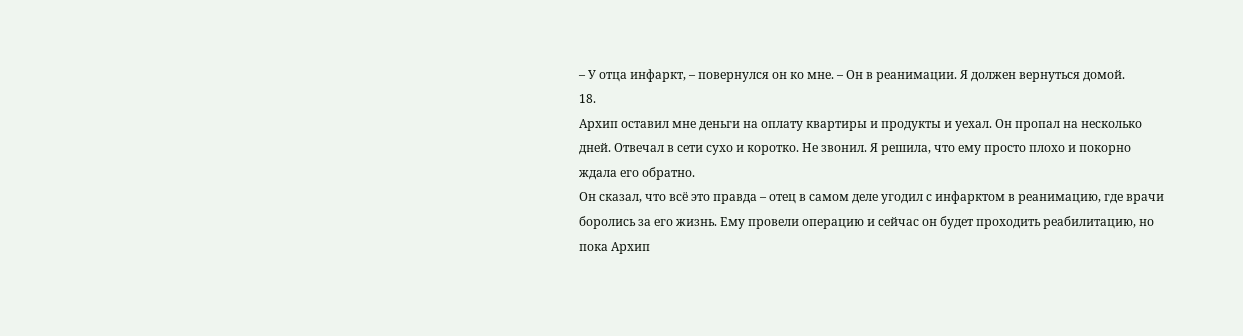– У отца инфаркт, – повернулся он ко мне. – Он в реанимации. Я должен вернуться домой.
18.
Архип оставил мне деньги на оплату квартиры и продукты и уехал. Он пропал на несколько дней. Отвечал в сети сухо и коротко. Не звонил. Я решила, что ему просто плохо и покорно ждала его обратно.
Он сказал, что всё это правда – отец в самом деле угодил с инфарктом в реанимацию, где врачи боролись за его жизнь. Ему провели операцию и сейчас он будет проходить реабилитацию, но пока Архип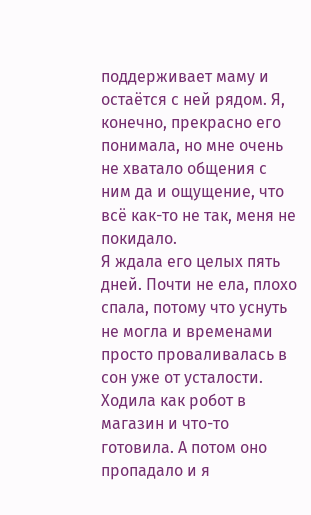поддерживает маму и остаётся с ней рядом. Я, конечно, прекрасно его понимала, но мне очень не хватало общения с ним да и ощущение, что всё как-то не так, меня не покидало.
Я ждала его целых пять дней. Почти не ела, плохо спала, потому что уснуть не могла и временами просто проваливалась в сон уже от усталости. Ходила как робот в магазин и что-то готовила. А потом оно пропадало и я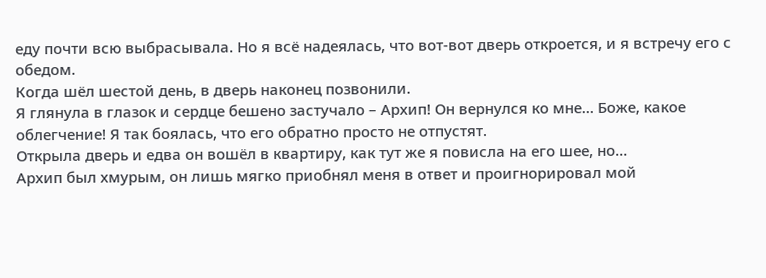еду почти всю выбрасывала. Но я всё надеялась, что вот-вот дверь откроется, и я встречу его с обедом.
Когда шёл шестой день, в дверь наконец позвонили.
Я глянула в глазок и сердце бешено застучало – Архип! Он вернулся ко мне… Боже, какое облегчение! Я так боялась, что его обратно просто не отпустят.
Открыла дверь и едва он вошёл в квартиру, как тут же я повисла на его шее, но…
Архип был хмурым, он лишь мягко приобнял меня в ответ и проигнорировал мой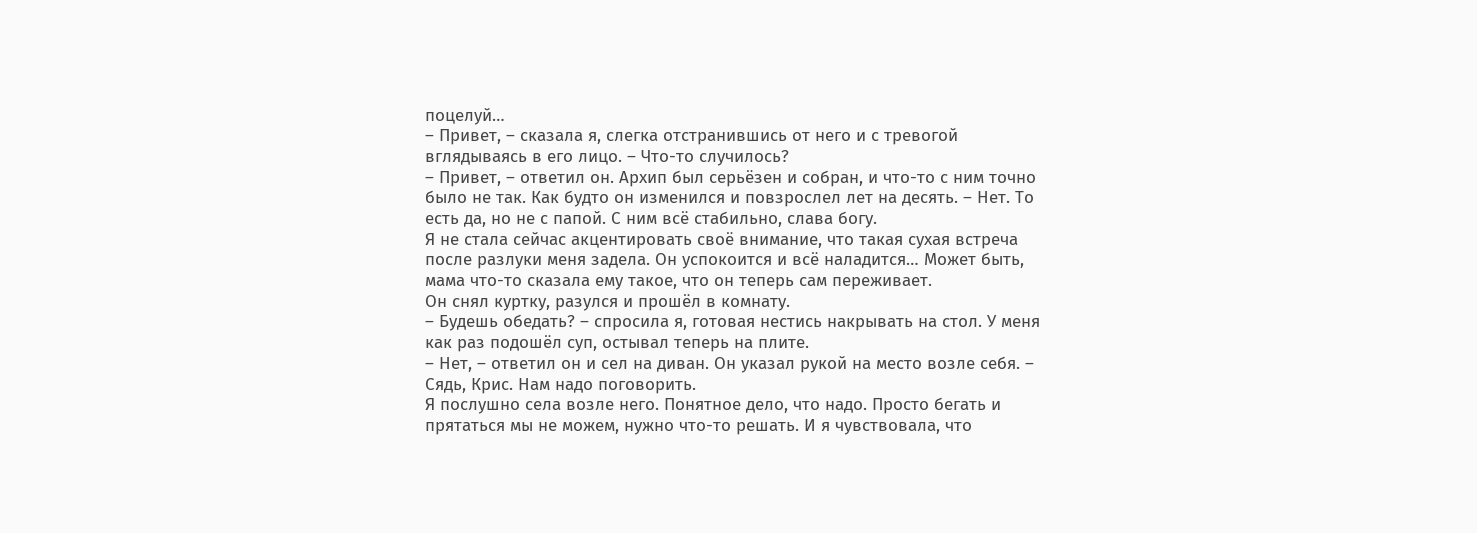поцелуй…
– Привет, – сказала я, слегка отстранившись от него и с тревогой вглядываясь в его лицо. – Что-то случилось?
– Привет, – ответил он. Архип был серьёзен и собран, и что-то с ним точно было не так. Как будто он изменился и повзрослел лет на десять. – Нет. То есть да, но не с папой. С ним всё стабильно, слава богу.
Я не стала сейчас акцентировать своё внимание, что такая сухая встреча после разлуки меня задела. Он успокоится и всё наладится… Может быть, мама что-то сказала ему такое, что он теперь сам переживает.
Он снял куртку, разулся и прошёл в комнату.
– Будешь обедать? – спросила я, готовая нестись накрывать на стол. У меня как раз подошёл суп, остывал теперь на плите.
– Нет, – ответил он и сел на диван. Он указал рукой на место возле себя. – Сядь, Крис. Нам надо поговорить.
Я послушно села возле него. Понятное дело, что надо. Просто бегать и прятаться мы не можем, нужно что-то решать. И я чувствовала, что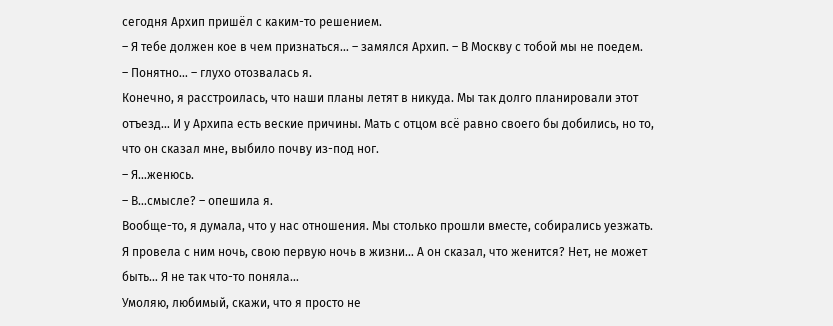сегодня Архип пришёл с каким-то решением.
– Я тебе должен кое в чем признаться… – замялся Архип. – В Москву с тобой мы не поедем.
– Понятно… – глухо отозвалась я.
Конечно, я расстроилась, что наши планы летят в никуда. Мы так долго планировали этот отъезд… И у Архипа есть веские причины. Мать с отцом всё равно своего бы добились, но то, что он сказал мне, выбило почву из-под ног.
– Я…женюсь.
– В…смысле? – опешила я.
Вообще-то, я думала, что у нас отношения. Мы столько прошли вместе, собирались уезжать. Я провела с ним ночь, свою первую ночь в жизни… А он сказал, что женится? Нет, не может быть… Я не так что-то поняла…
Умоляю, любимый, скажи, что я просто не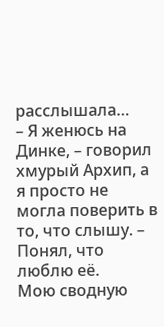расслышала…
– Я женюсь на Динке, – говорил хмурый Архип, а я просто не могла поверить в то, что слышу. – Понял, что люблю её.
Мою сводную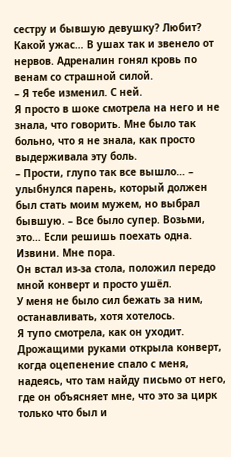сестру и бывшую девушку? Любит?
Какой ужас… В ушах так и звенело от нервов. Адреналин гонял кровь по венам со страшной силой.
– Я тебе изменил. С ней.
Я просто в шоке смотрела на него и не знала, что говорить. Мне было так больно, что я не знала, как просто выдерживала эту боль.
– Прости, глупо так все вышло… – улыбнулся парень, который должен был стать моим мужем, но выбрал бывшую. – Все было супер. Возьми, это… Если решишь поехать одна. Извини. Мне пора.
Он встал из-за стола, положил передо мной конверт и просто ушёл.
У меня не было сил бежать за ним, останавливать, хотя хотелось.
Я тупо смотрела, как он уходит.
Дрожащими руками открыла конверт, когда оцепенение спало с меня, надеясь, что там найду письмо от него, где он объясняет мне, что это за цирк только что был и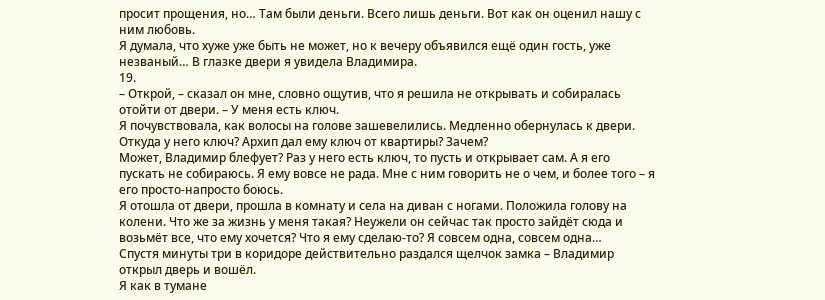просит прощения, но… Там были деньги. Всего лишь деньги. Вот как он оценил нашу с ним любовь.
Я думала, что хуже уже быть не может, но к вечеру объявился ещё один гость, уже незваный… В глазке двери я увидела Владимира.
19.
– Открой, – сказал он мне, словно ощутив, что я решила не открывать и собиралась отойти от двери. – У меня есть ключ.
Я почувствовала, как волосы на голове зашевелились. Медленно обернулась к двери.
Откуда у него ключ? Архип дал ему ключ от квартиры? Зачем?
Может, Владимир блефует? Раз у него есть ключ, то пусть и открывает сам. А я его пускать не собираюсь. Я ему вовсе не рада. Мне с ним говорить не о чем, и более того – я его просто-напросто боюсь.
Я отошла от двери, прошла в комнату и села на диван с ногами. Положила голову на колени. Что же за жизнь у меня такая? Неужели он сейчас так просто зайдёт сюда и возьмёт все, что ему хочется? Что я ему сделаю-то? Я совсем одна, совсем одна…
Спустя минуты три в коридоре действительно раздался щелчок замка – Владимир открыл дверь и вошёл.
Я как в тумане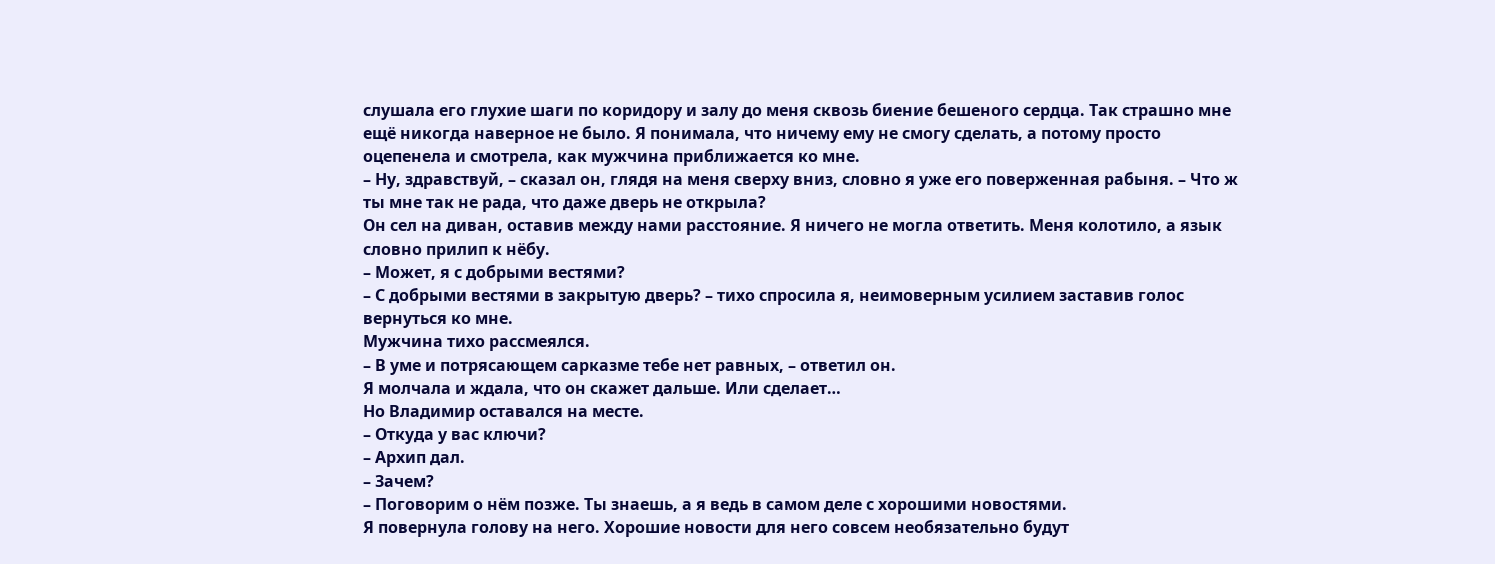слушала его глухие шаги по коридору и залу до меня сквозь биение бешеного сердца. Так страшно мне ещё никогда наверное не было. Я понимала, что ничему ему не смогу сделать, а потому просто оцепенела и смотрела, как мужчина приближается ко мне.
– Ну, здравствуй, – сказал он, глядя на меня сверху вниз, словно я уже его поверженная рабыня. – Что ж ты мне так не рада, что даже дверь не открыла?
Он сел на диван, оставив между нами расстояние. Я ничего не могла ответить. Меня колотило, а язык словно прилип к нёбу.
– Может, я с добрыми вестями?
– С добрыми вестями в закрытую дверь? – тихо спросила я, неимоверным усилием заставив голос вернуться ко мне.
Мужчина тихо рассмеялся.
– В уме и потрясающем сарказме тебе нет равных, – ответил он.
Я молчала и ждала, что он скажет дальше. Или сделает…
Но Владимир оставался на месте.
– Откуда у вас ключи?
– Архип дал.
– Зачем?
– Поговорим о нём позже. Ты знаешь, а я ведь в самом деле с хорошими новостями.
Я повернула голову на него. Хорошие новости для него совсем необязательно будут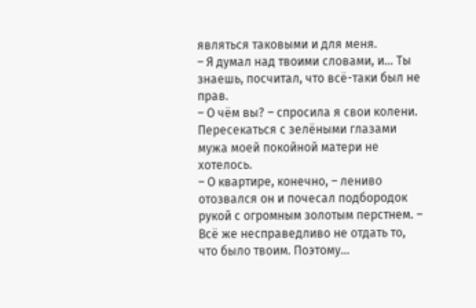являться таковыми и для меня.
– Я думал над твоими словами, и… Ты знаешь, посчитал, что всё-таки был не прав.
– О чём вы? – спросила я свои колени. Пересекаться с зелёными глазами мужа моей покойной матери не хотелось.
– О квартире, конечно, – лениво отозвался он и почесал подбородок рукой с огромным золотым перстнем. – Всё же несправедливо не отдать то, что было твоим. Поэтому…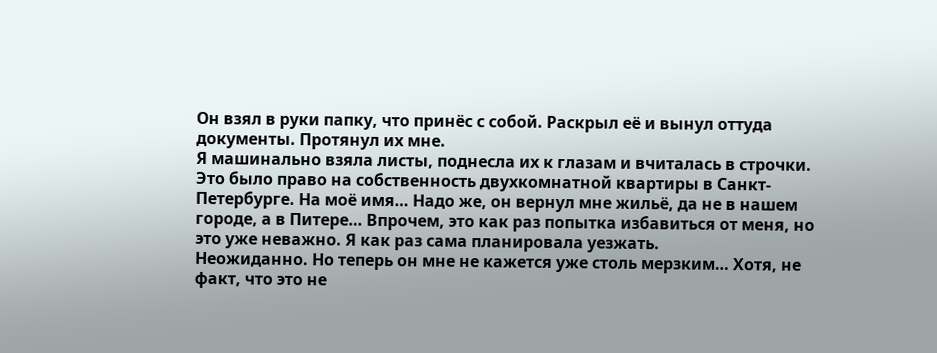Он взял в руки папку, что принёс с собой. Раскрыл её и вынул оттуда документы. Протянул их мне.
Я машинально взяла листы, поднесла их к глазам и вчиталась в строчки.
Это было право на собственность двухкомнатной квартиры в Санкт-Петербурге. На моё имя… Надо же, он вернул мне жильё, да не в нашем городе, а в Питере… Впрочем, это как раз попытка избавиться от меня, но это уже неважно. Я как раз сама планировала уезжать.
Неожиданно. Но теперь он мне не кажется уже столь мерзким… Хотя, не факт, что это не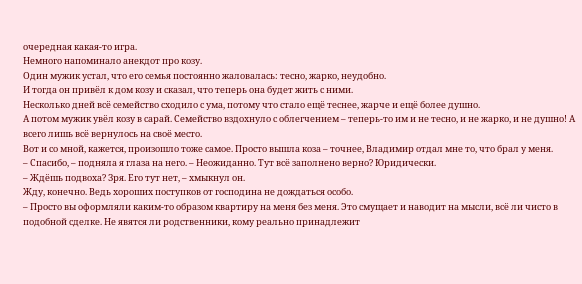очередная какая-то игра.
Немного напоминало анекдот про козу.
Один мужик устал, что его семья постоянно жаловалась: тесно, жарко, неудобно.
И тогда он привёл к дом козу и сказал, что теперь она будет жить с ними.
Несколько дней всё семейство сходило с ума, потому что стало ещё теснее, жарче и ещё более душно.
А потом мужик увёл козу в сарай. Семейство вздохнуло с облегчением – теперь-то им и не тесно, и не жарко, и не душно! А всего лишь всё вернулось на своё место.
Вот и со мной, кажется, произошло тоже самое. Просто вышла коза – точнее, Владимир отдал мне то, что брал у меня.
– Спасибо, – подняла я глаза на него. – Неожиданно. Тут всё заполнено верно? Юридически.
– Ждёшь подвоха? Зря. Его тут нет, – хмыкнул он.
Жду, конечно. Ведь хороших поступков от господина не дождаться особо.
– Просто вы оформляли каким-то образом квартиру на меня без меня. Это смущает и наводит на мысли, всё ли чисто в подобной сделке. Не явятся ли родственники, кому реально принадлежит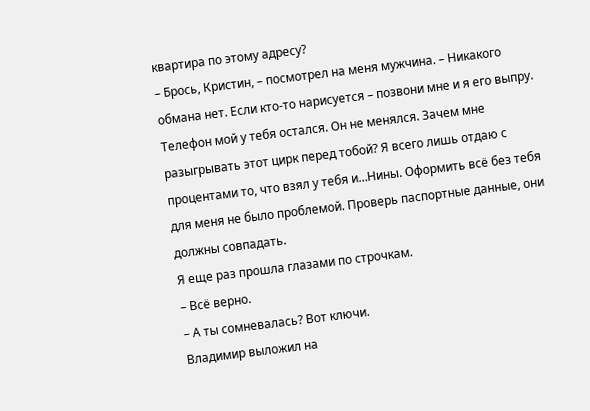квартира по этому адресу?
– Брось, Кристин, – посмотрел на меня мужчина. – Никакого обмана нет. Если кто-то нарисуется – позвони мне и я его выпру. Телефон мой у тебя остался. Он не менялся. Зачем мне разыгрывать этот цирк перед тобой? Я всего лишь отдаю с процентами то, что взял у тебя и…Нины. Оформить всё без тебя для меня не было проблемой. Проверь паспортные данные, они должны совпадать.
Я еще раз прошла глазами по строчкам.
– Всё верно.
– А ты сомневалась? Вот ключи.
Владимир выложил на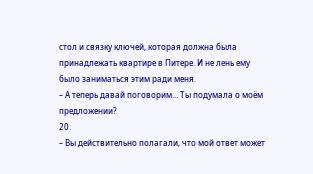стол и связку ключей, которая должна была принадлежать квартире в Питере. И не лень ему было заниматься этим ради меня.
– А теперь давай поговорим… Ты подумала о моём предложении?
20.
– Вы действительно полагали, что мой ответ может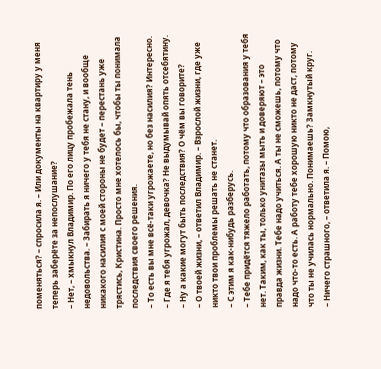поменяться? – спросила я. – Или документы на квартиру у меня теперь заберёте за непослушание?
– Нет, – хмыкнул Владимир. По его лицу пробежала тень недовольства. – Забирать я ничего у тебя не стану, и вообще никакого насилия с моей стороны не будет – перестань уже трястись, Кристина. Просто мне хотелось бы, чтобы ты понимала последствия своего решения.
– То есть вы мне всё-таки угрожаете, но без насилия? Интересно.
– Где я тебя угрожал, девочка? Не выдумывай опять отсебятину.
– Ну а какие могут быть последствия? О чём вы говорите?
– О твоей жизни, – ответил Владимир. – Взрослой жизни, где уже никто твои проблемы решать не станет.
– С этим я как-нибудь разберусь.
– Тебе придётся тяжело работать, потому что образования у тебя нет. Таким, как ты, только унитазы мыть и доверяют – это правда жизни. Тебе надо учиться. А ты не сможешь, потому что надо что-то есть. А работу тебе хорошую никто не даст, потому что ты не училась нормально. Понимаешь? Замкнутый круг.
– Ничего страшного, – ответила я. – Помою,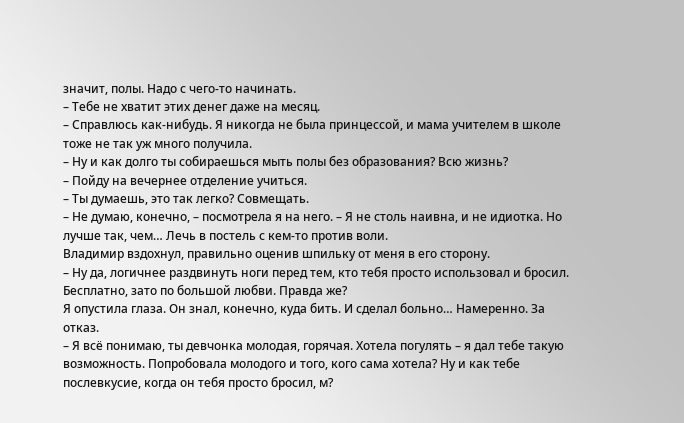значит, полы. Надо с чего-то начинать.
– Тебе не хватит этих денег даже на месяц.
– Справлюсь как-нибудь. Я никогда не была принцессой, и мама учителем в школе тоже не так уж много получила.
– Ну и как долго ты собираешься мыть полы без образования? Всю жизнь?
– Пойду на вечернее отделение учиться.
– Ты думаешь, это так легко? Совмещать.
– Не думаю, конечно, – посмотрела я на него. – Я не столь наивна, и не идиотка. Но лучше так, чем… Лечь в постель с кем-то против воли.
Владимир вздохнул, правильно оценив шпильку от меня в его сторону.
– Ну да, логичнее раздвинуть ноги перед тем, кто тебя просто использовал и бросил. Бесплатно, зато по большой любви. Правда же?
Я опустила глаза. Он знал, конечно, куда бить. И сделал больно… Намеренно. За отказ.
– Я всё понимаю, ты девчонка молодая, горячая. Хотела погулять – я дал тебе такую возможность. Попробовала молодого и того, кого сама хотела? Ну и как тебе послевкусие, когда он тебя просто бросил, м?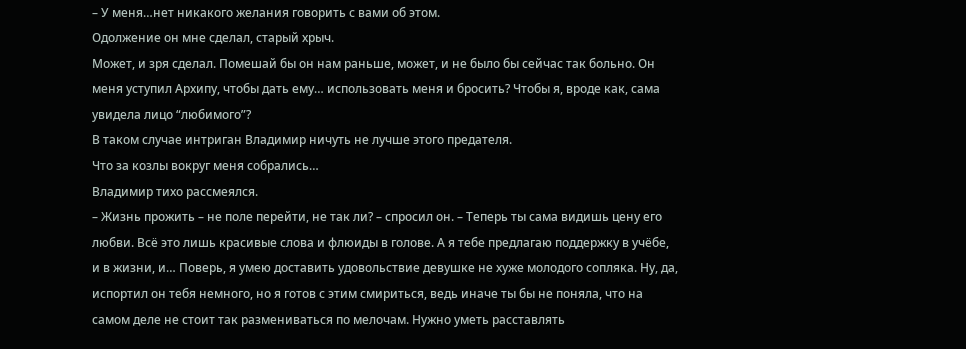– У меня…нет никакого желания говорить с вами об этом.
Одолжение он мне сделал, старый хрыч.
Может, и зря сделал. Помешай бы он нам раньше, может, и не было бы сейчас так больно. Он меня уступил Архипу, чтобы дать ему… использовать меня и бросить? Чтобы я, вроде как, сама увидела лицо “любимого”?
В таком случае интриган Владимир ничуть не лучше этого предателя.
Что за козлы вокруг меня собрались…
Владимир тихо рассмеялся.
– Жизнь прожить – не поле перейти, не так ли? – спросил он. – Теперь ты сама видишь цену его любви. Всё это лишь красивые слова и флюиды в голове. А я тебе предлагаю поддержку в учёбе, и в жизни, и… Поверь, я умею доставить удовольствие девушке не хуже молодого сопляка. Ну, да, испортил он тебя немного, но я готов с этим смириться, ведь иначе ты бы не поняла, что на самом деле не стоит так размениваться по мелочам. Нужно уметь расставлять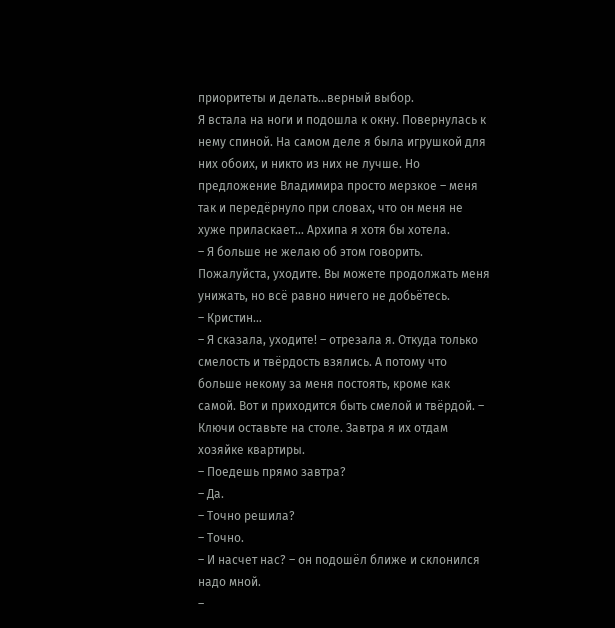приоритеты и делать…верный выбор.
Я встала на ноги и подошла к окну. Повернулась к нему спиной. На самом деле я была игрушкой для них обоих, и никто из них не лучше. Но предложение Владимира просто мерзкое – меня так и передёрнуло при словах, что он меня не хуже приласкает… Архипа я хотя бы хотела.
– Я больше не желаю об этом говорить. Пожалуйста, уходите. Вы можете продолжать меня унижать, но всё равно ничего не добьётесь.
– Кристин…
– Я сказала, уходите! – отрезала я. Откуда только смелость и твёрдость взялись. А потому что больше некому за меня постоять, кроме как самой. Вот и приходится быть смелой и твёрдой. – Ключи оставьте на столе. Завтра я их отдам хозяйке квартиры.
– Поедешь прямо завтра?
– Да.
– Точно решила?
– Точно.
– И насчет нас? – он подошёл ближе и склонился надо мной.
–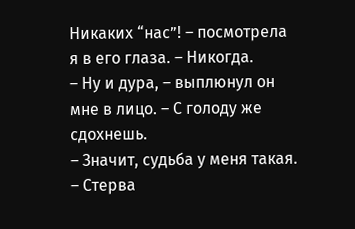Никаких “нас”! – посмотрела я в его глаза. – Никогда.
– Ну и дура, – выплюнул он мне в лицо. – С голоду же сдохнешь.
– Значит, судьба у меня такая.
– Стерва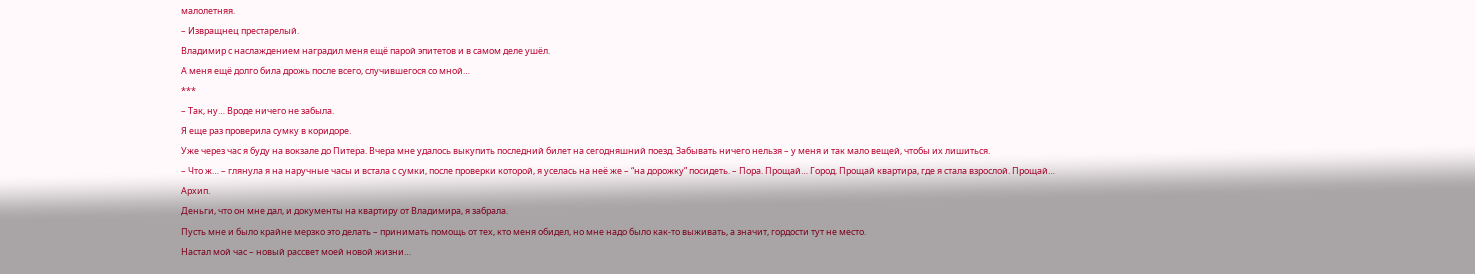малолетняя.
– Извращнец престарелый.
Владимир с наслаждением наградил меня ещё парой эпитетов и в самом деле ушёл.
А меня ещё долго била дрожь после всего, случившегося со мной…
***
– Так, ну… Вроде ничего не забыла.
Я еще раз проверила сумку в коридоре.
Уже через час я буду на вокзале до Питера. Вчера мне удалось выкупить последний билет на сегодняшний поезд. Забывать ничего нельзя – у меня и так мало вещей, чтобы их лишиться.
– Что ж… – глянула я на наручные часы и встала с сумки, после проверки которой, я уселась на неё же – “на дорожку” посидеть. – Пора. Прощай… Город. Прощай квартира, где я стала взрослой. Прощай… Архип.
Деньги, что он мне дал, и документы на квартиру от Владимира, я забрала.
Пусть мне и было крайне мерзко это делать – принимать помощь от тех, кто меня обидел, но мне надо было как-то выживать, а значит, гордости тут не место.
Настал мой час – новый рассвет моей новой жизни…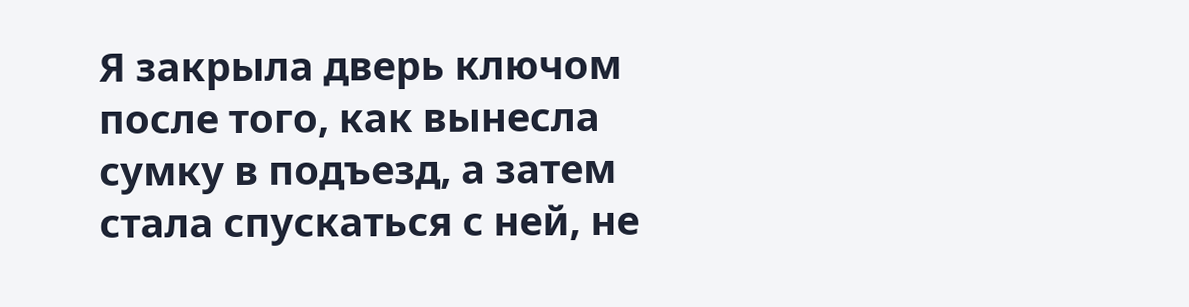Я закрыла дверь ключом после того, как вынесла сумку в подъезд, а затем стала спускаться с ней, не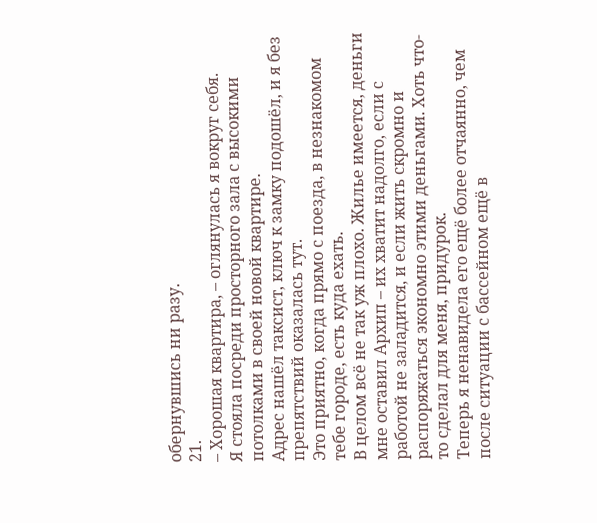обернувшись ни разу.
21.
– Хорошая квартира, – оглянулась я вокруг себя.
Я стояла посреди просторного зала с высокими потолками в своей новой квартире.
Адрес нашёл таксист, ключ к замку подошёл, и я без препятствий оказалась тут.
Это приятно, когда прямо с поезда, в незнакомом тебе городе, есть куда ехать.
В целом всё не так уж плохо. Жилье имеется, деньги мне оставил Архип – их хватит надолго, если с работой не заладится, и если жить скромно и распоряжаться экономно этими деньгами. Хоть что-то сделал для меня, придурок.
Теперь я ненавидела его ещё более отчаянно, чем после ситуации с бассейном ещё в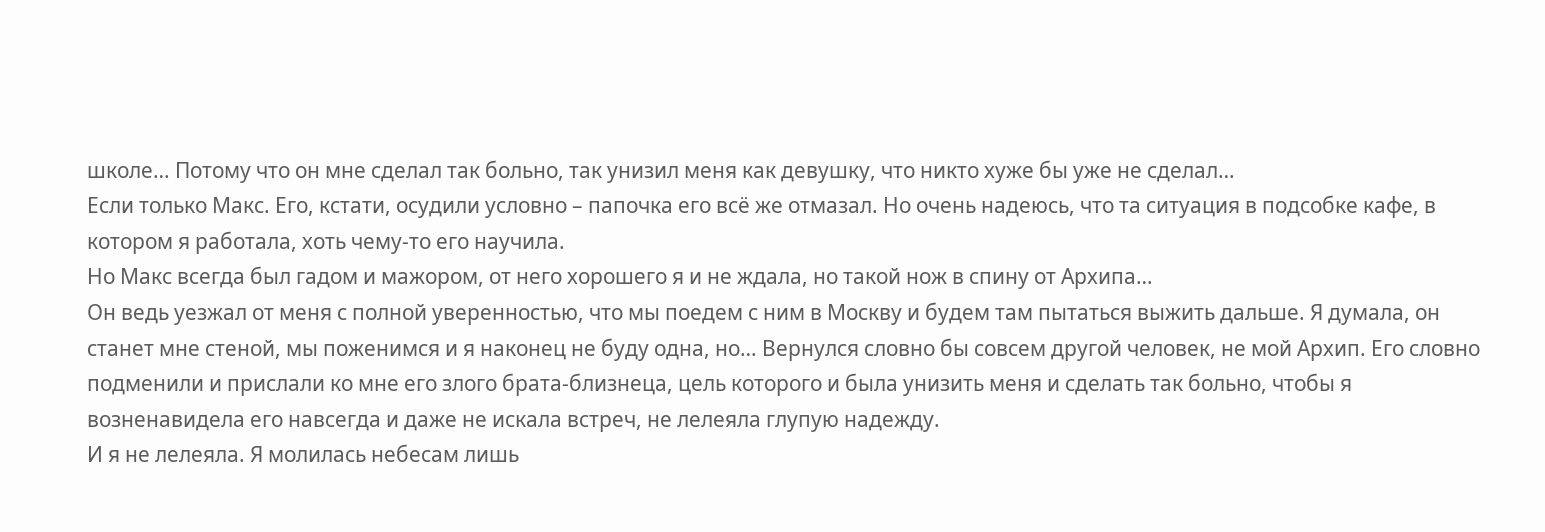школе… Потому что он мне сделал так больно, так унизил меня как девушку, что никто хуже бы уже не сделал…
Если только Макс. Его, кстати, осудили условно – папочка его всё же отмазал. Но очень надеюсь, что та ситуация в подсобке кафе, в котором я работала, хоть чему-то его научила.
Но Макс всегда был гадом и мажором, от него хорошего я и не ждала, но такой нож в спину от Архипа…
Он ведь уезжал от меня с полной уверенностью, что мы поедем с ним в Москву и будем там пытаться выжить дальше. Я думала, он станет мне стеной, мы поженимся и я наконец не буду одна, но… Вернулся словно бы совсем другой человек, не мой Архип. Его словно подменили и прислали ко мне его злого брата-близнеца, цель которого и была унизить меня и сделать так больно, чтобы я возненавидела его навсегда и даже не искала встреч, не лелеяла глупую надежду.
И я не лелеяла. Я молилась небесам лишь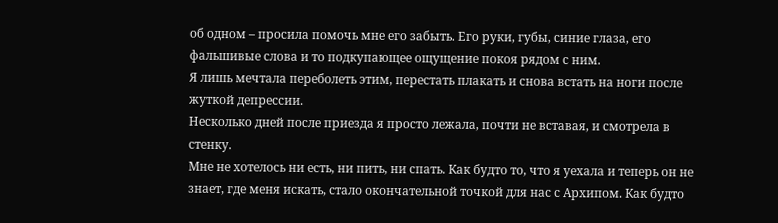об одном – просила помочь мне его забыть. Его руки, губы, синие глаза, его фальшивые слова и то подкупающее ощущение покоя рядом с ним.
Я лишь мечтала переболеть этим, перестать плакать и снова встать на ноги после жуткой депрессии.
Несколько дней после приезда я просто лежала, почти не вставая, и смотрела в стенку.
Мне не хотелось ни есть, ни пить, ни спать. Как будто то, что я уехала и теперь он не знает, где меня искать, стало окончательной точкой для нас с Архипом. Как будто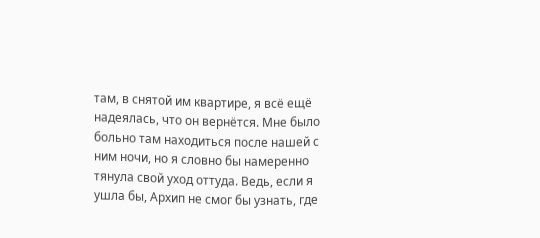там, в снятой им квартире, я всё ещё надеялась, что он вернётся. Мне было больно там находиться после нашей с ним ночи, но я словно бы намеренно тянула свой уход оттуда. Ведь, если я ушла бы, Архип не смог бы узнать, где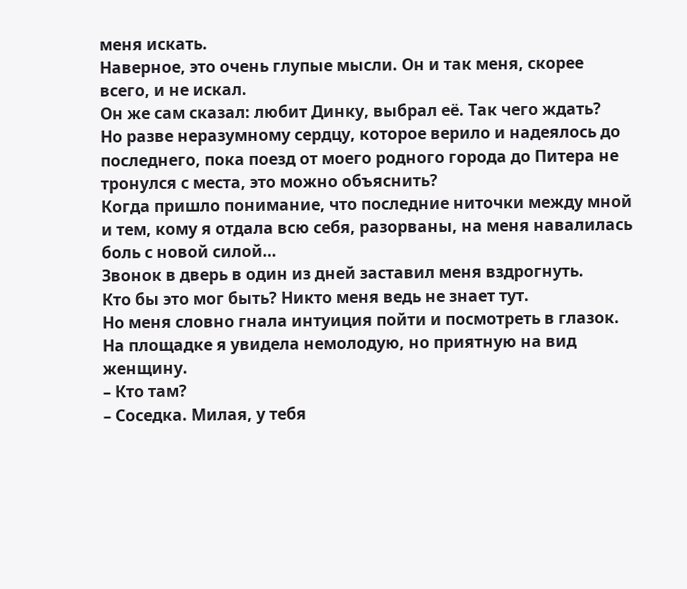меня искать.
Наверное, это очень глупые мысли. Он и так меня, скорее всего, и не искал.
Он же сам сказал: любит Динку, выбрал её. Так чего ждать?
Но разве неразумному сердцу, которое верило и надеялось до последнего, пока поезд от моего родного города до Питера не тронулся с места, это можно объяснить?
Когда пришло понимание, что последние ниточки между мной и тем, кому я отдала всю себя, разорваны, на меня навалилась боль с новой силой…
Звонок в дверь в один из дней заставил меня вздрогнуть.
Кто бы это мог быть? Никто меня ведь не знает тут.
Но меня словно гнала интуиция пойти и посмотреть в глазок.
На площадке я увидела немолодую, но приятную на вид женщину.
– Кто там?
– Соседка. Милая, у тебя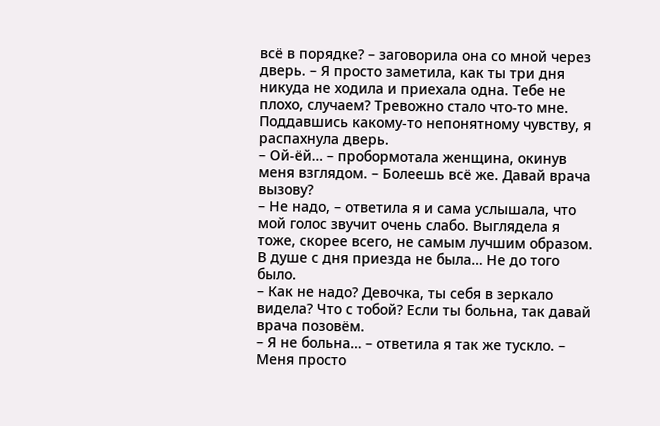всё в порядке? – заговорила она со мной через дверь. – Я просто заметила, как ты три дня никуда не ходила и приехала одна. Тебе не плохо, случаем? Тревожно стало что-то мне.
Поддавшись какому-то непонятному чувству, я распахнула дверь.
– Ой-ёй… – пробормотала женщина, окинув меня взглядом. – Болеешь всё же. Давай врача вызову?
– Не надо, – ответила я и сама услышала, что мой голос звучит очень слабо. Выглядела я тоже, скорее всего, не самым лучшим образом. В душе с дня приезда не была… Не до того было.
– Как не надо? Девочка, ты себя в зеркало видела? Что с тобой? Если ты больна, так давай врача позовём.
– Я не больна… – ответила я так же тускло. – Меня просто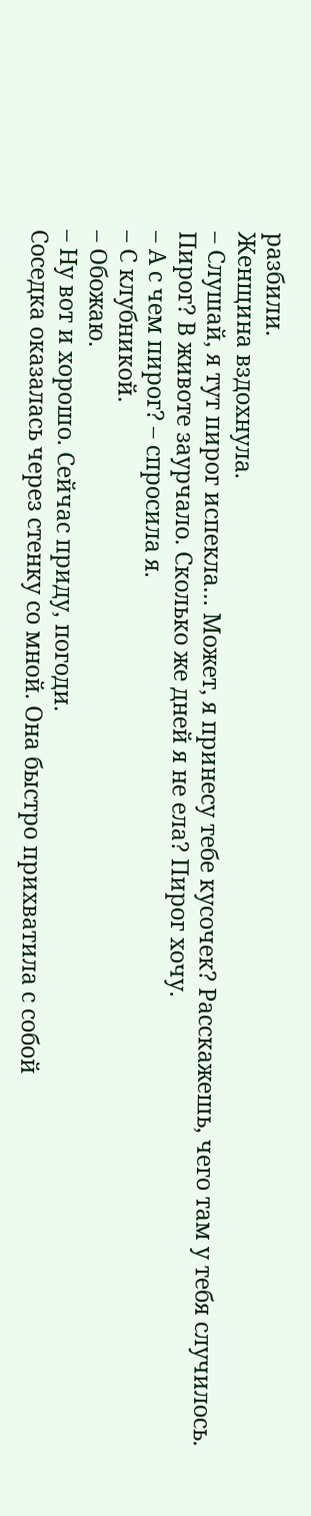разбили.
Женщина вздохнула.
– Слушай, я тут пирог испекла… Может, я принесу тебе кусочек? Расскажешь, чего там у тебя случилось.
Пирог? В животе заурчало. Сколько же дней я не ела? Пирог хочу.
– А с чем пирог? – спросила я.
– С клубникой.
– Обожаю.
– Ну вот и хорошо. Сейчас приду, погоди.
Соседка оказалась через стенку со мной. Она быстро прихватила с собой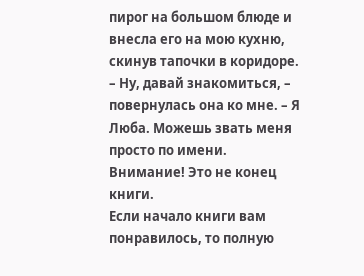пирог на большом блюде и внесла его на мою кухню, скинув тапочки в коридоре.
– Ну, давай знакомиться, – повернулась она ко мне. – Я Люба. Можешь звать меня просто по имени.
Внимание! Это не конец книги.
Если начало книги вам понравилось, то полную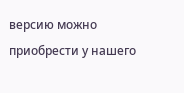версию можно приобрести у нашего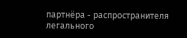партнёра - распространителя легального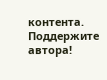контента. Поддержите автора!